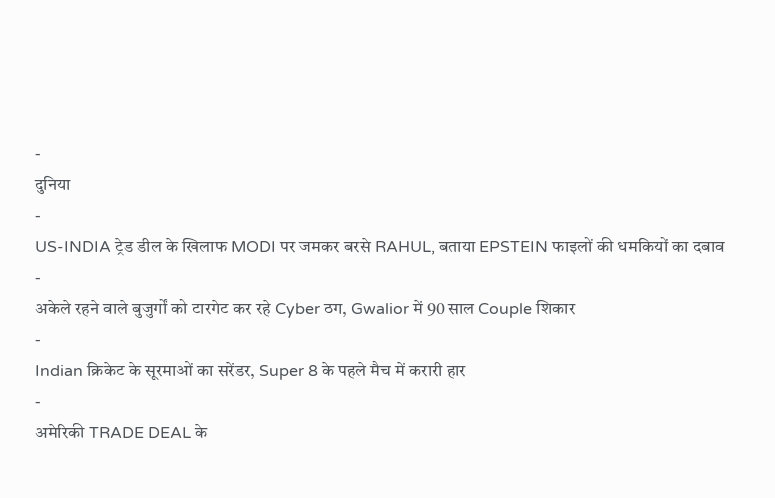-
दुनिया
-
US-INDIA ट्रेड डील के खिलाफ MODI पर जमकर बरसे RAHUL, बताया EPSTEIN फाइलों की धमकियों का दबाव
-
अकेले रहने वाले बुजुर्गों को टारगेट कर रहे Cyber ठग, Gwalior में 90 साल Couple शिकार
-
Indian क्रिकेट के सूरमाओं का सरेंडर, Super 8 के पहले मैच में करारी हार
-
अमेरिकी TRADE DEAL के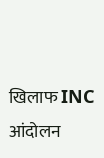खिलाफ INC आंदोलन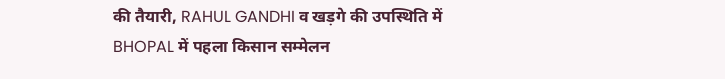की तैयारी, RAHUL GANDHI व खड़गे की उपस्थिति में BHOPAL में पहला किसान सम्मेलन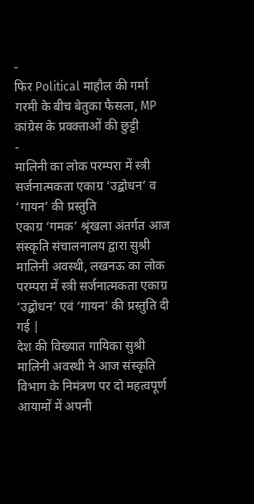-
फिर Political माहौल की गर्मा गरमी के बीच बेतुका फैसला, MP कांग्रेस के प्रवक्ताओं की छुट्टी
-
मालिनी का लोक परम्परा में स्त्री सर्जनात्मकता एकाग्र ‘उद्बोधन’ व ‘गायन’ की प्रस्तुति
एकाग्र ‘गमक’ श्रृंखला अंतर्गत आज संस्कृति संचालनालय द्वारा सुश्री मालिनी अवस्थी, लखनऊ का लोक परम्परा में स्त्री सर्जनात्मकता एकाग्र ‘उद्बोधन’ एवं ‘गायन’ की प्रस्तुति दी गई |
देश की विख्यात गायिका सुश्री मालिनी अवस्थी ने आज संस्कृति विभाग के निमंत्रण पर दो महत्वपूर्ण आयामों में अपनी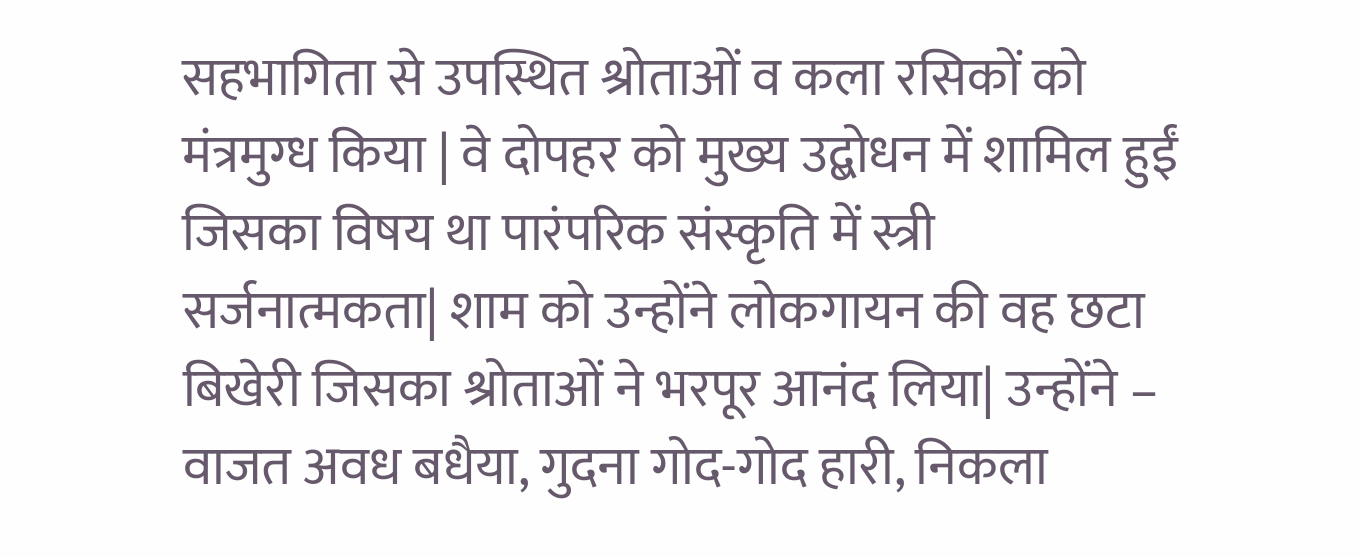सहभागिता से उपस्थित श्रोताओं व कला रसिकों को मंत्रमुग्ध किया | वे दोपहर को मुख्य उद्बोधन में शामिल हुईं जिसका विषय था पारंपरिक संस्कृति में स्त्री सर्जनात्मकता| शाम को उन्होंने लोकगायन की वह छटा बिखेरी जिसका श्रोताओं ने भरपूर आनंद लिया| उन्होंने – वाजत अवध बधैया, गुदना गोद-गोद हारी, निकला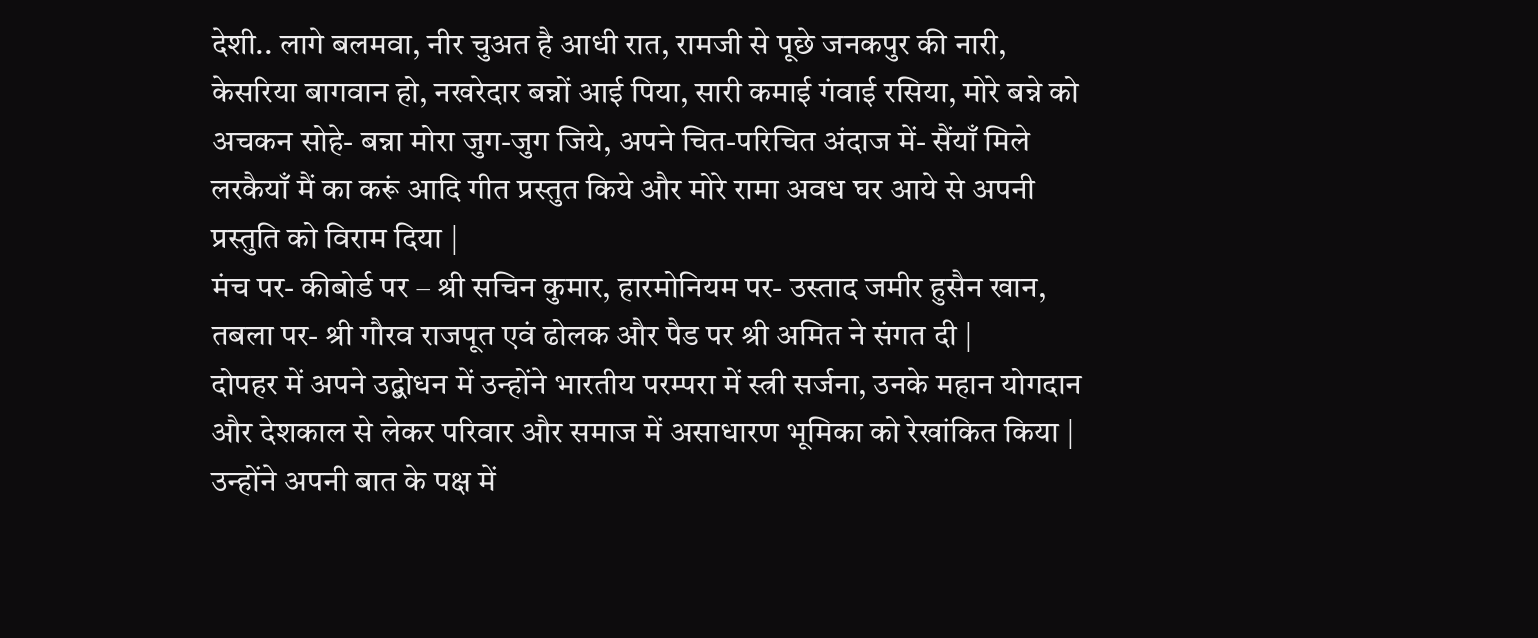देशी.. लागे बलमवा, नीर चुअत है आधी रात, रामजी से पूछे जनकपुर की नारी, केसरिया बागवान हो, नखरेदार बन्नों आई पिया, सारी कमाई गंवाई रसिया, मोरे बन्ने को अचकन सोहे- बन्ना मोरा जुग-जुग जिये, अपने चित-परिचित अंदाज में- सैंयाँ मिले लरकैयाँ मैं का करूं आदि गीत प्रस्तुत किये और मोरे रामा अवध घर आये से अपनी प्रस्तुति को विराम दिया |
मंच पर- कीबोर्ड पर – श्री सचिन कुमार, हारमोनियम पर- उस्ताद जमीर हुसैन खान, तबला पर- श्री गौरव राजपूत एवं ढोलक और पैड पर श्री अमित ने संगत दी |
दोपहर में अपने उद्बोधन में उन्होंने भारतीय परम्परा में स्त्री सर्जना, उनके महान योगदान और देशकाल से लेकर परिवार और समाज में असाधारण भूमिका को रेखांकित किया | उन्होंने अपनी बात के पक्ष में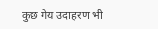कुछ गेय उदाहरण भी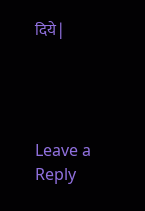दिये |




Leave a Reply